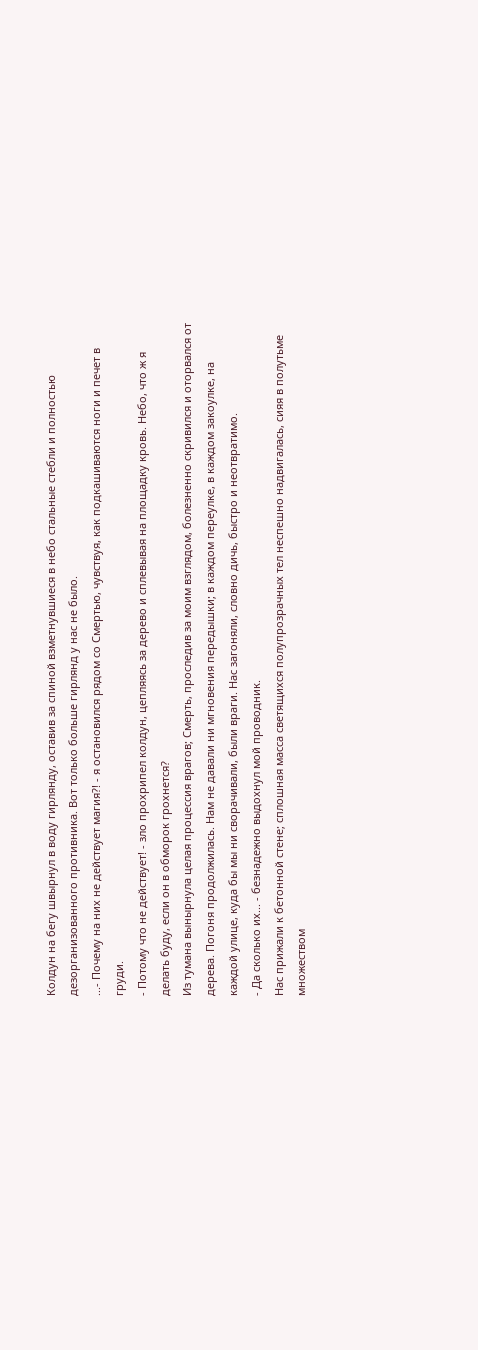Колдун на бегу швырнул в воду гирлянду, оставив за спиной взметнувшиеся в небо стальные стебли и полностью дезорганизованного противника. Вот только больше гирлянд у нас не было.
...- Почему на них не действует магия?! - я остановился рядом со Смертью, чувствуя, как подкашиваются ноги и печет в груди.
- Потому что не действует! - зло прохрипел колдун, цепляясь за дерево и сплевывая на площадку кровь. Небо, что ж я делать буду, если он в обморок грохнется?
Из тумана вынырнула целая процессия врагов; Смерть, проследив за моим взглядом, болезненно скривился и оторвался от дерева. Погоня продолжилась. Нам не давали ни мгновения передышки; в каждом переулке, в каждом закоулке, на каждой улице, куда бы мы ни сворачивали, были враги. Нас загоняли, словно дичь, быстро и неотвратимо.
- Да сколько их... - безнадежно выдохнул мой проводник.
Нас прижали к бетонной стене; сплошная масса светящихся полупрозрачных тел неспешно надвигалась, сияя в полутьме множеством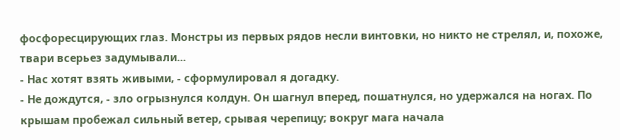фосфоресцирующих глаз. Монстры из первых рядов несли винтовки, но никто не стрелял, и, похоже, твари всерьез задумывали...
- Нас хотят взять живыми, - сформулировал я догадку.
- Не дождутся, - зло огрызнулся колдун. Он шагнул вперед, пошатнулся, но удержался на ногах. По крышам пробежал сильный ветер, срывая черепицу; вокруг мага начала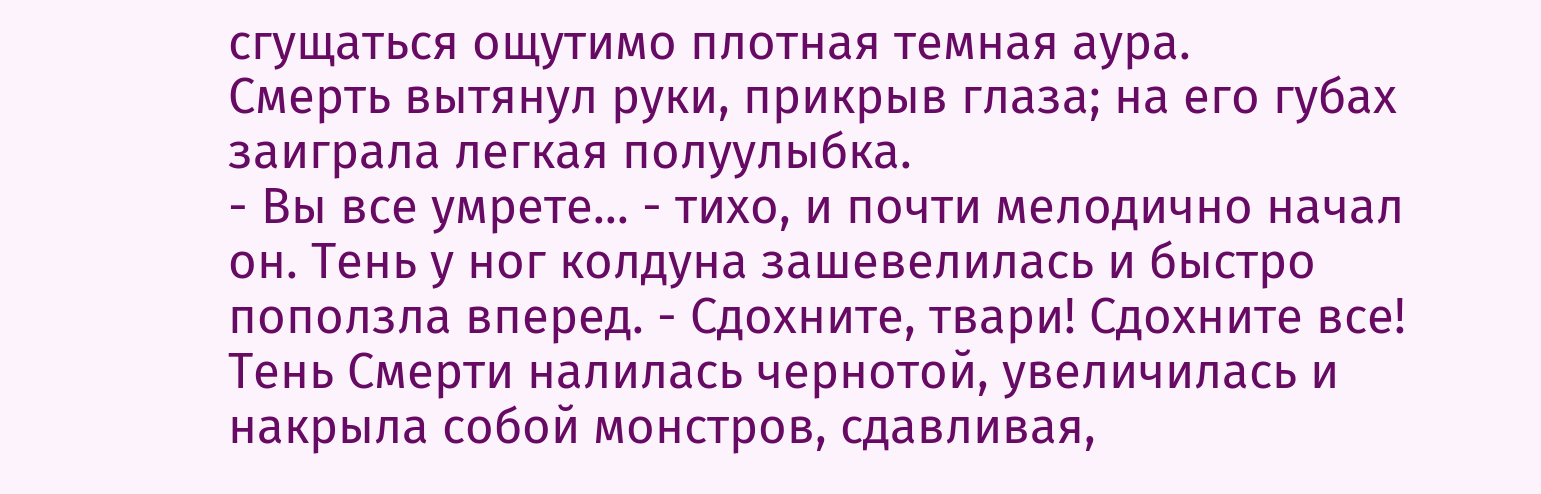сгущаться ощутимо плотная темная аура.
Смерть вытянул руки, прикрыв глаза; на его губах заиграла легкая полуулыбка.
- Вы все умрете... - тихо, и почти мелодично начал он. Тень у ног колдуна зашевелилась и быстро поползла вперед. - Сдохните, твари! Сдохните все!
Тень Смерти налилась чернотой, увеличилась и накрыла собой монстров, сдавливая,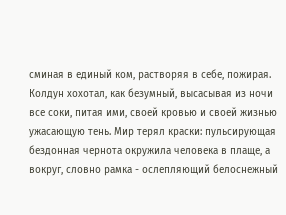сминая в единый ком, растворяя в себе, пожирая. Колдун хохотал, как безумный, высасывая из ночи все соки, питая ими, своей кровью и своей жизнью ужасающую тень. Мир терял краски: пульсирующая бездонная чернота окружила человека в плаще, а вокруг, словно рамка - ослепляющий белоснежный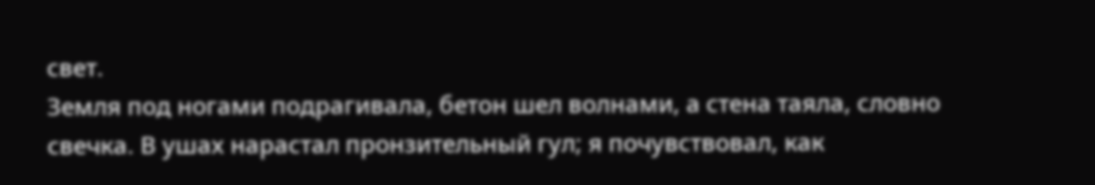свет.
Земля под ногами подрагивала, бетон шел волнами, а стена таяла, словно свечка. В ушах нарастал пронзительный гул; я почувствовал, как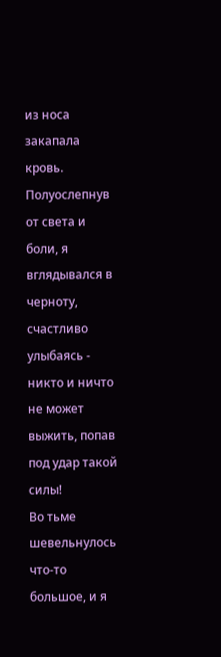из носа закапала кровь.
Полуослепнув от света и боли, я вглядывался в черноту, счастливо улыбаясь - никто и ничто не может выжить, попав под удар такой силы!
Во тьме шевельнулось что-то большое, и я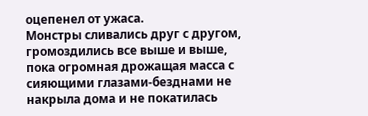оцепенел от ужаса.
Монстры сливались друг с другом, громоздились все выше и выше, пока огромная дрожащая масса с сияющими глазами-безднами не накрыла дома и не покатилась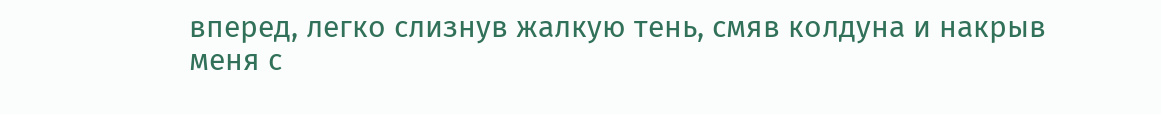вперед, легко слизнув жалкую тень, смяв колдуна и накрыв меня с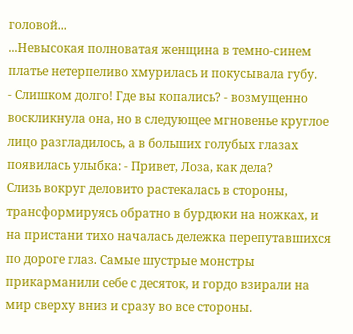головой...
...Невысокая полноватая женщина в темно-синем платье нетерпеливо хмурилась и покусывала губу.
- Слишком долго! Где вы копались? - возмущенно воскликнула она, но в следующее мгновенье круглое лицо разгладилось, а в больших голубых глазах появилась улыбка: - Привет, Лоза, как дела?
Слизь вокруг деловито растекалась в стороны, трансформируясь обратно в бурдюки на ножках, и на пристани тихо началась дележка перепутавшихся по дороге глаз. Самые шустрые монстры прикарманили себе с десяток, и гордо взирали на мир сверху вниз и сразу во все стороны.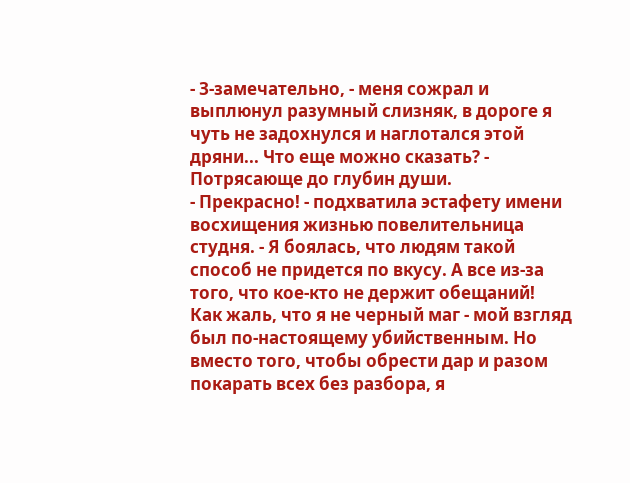- З-замечательно, - меня сожрал и выплюнул разумный слизняк, в дороге я чуть не задохнулся и наглотался этой дряни... Что еще можно сказать? - Потрясающе до глубин души.
- Прекрасно! - подхватила эстафету имени восхищения жизнью повелительница студня. - Я боялась, что людям такой способ не придется по вкусу. А все из-за того, что кое-кто не держит обещаний!
Как жаль, что я не черный маг - мой взгляд был по-настоящему убийственным. Но вместо того, чтобы обрести дар и разом покарать всех без разбора, я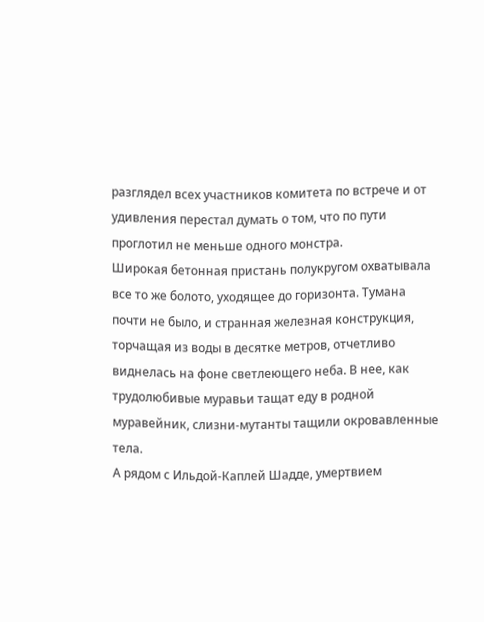разглядел всех участников комитета по встрече и от удивления перестал думать о том, что по пути проглотил не меньше одного монстра.
Широкая бетонная пристань полукругом охватывала все то же болото, уходящее до горизонта. Тумана почти не было, и странная железная конструкция, торчащая из воды в десятке метров, отчетливо виднелась на фоне светлеющего неба. В нее, как трудолюбивые муравьи тащат еду в родной муравейник, слизни-мутанты тащили окровавленные тела.
А рядом с Ильдой-Каплей Шадде, умертвием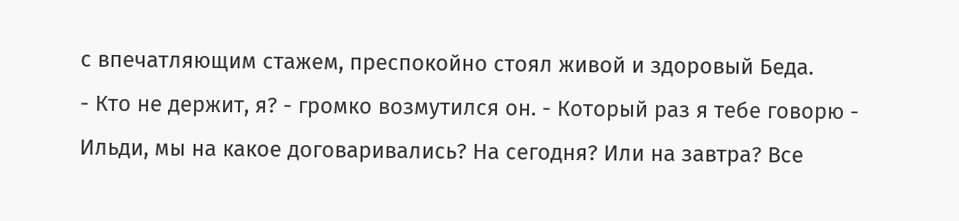с впечатляющим стажем, преспокойно стоял живой и здоровый Беда.
- Кто не держит, я? - громко возмутился он. - Который раз я тебе говорю - Ильди, мы на какое договаривались? На сегодня? Или на завтра? Все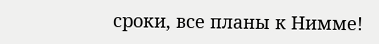сроки, все планы к Нимме!